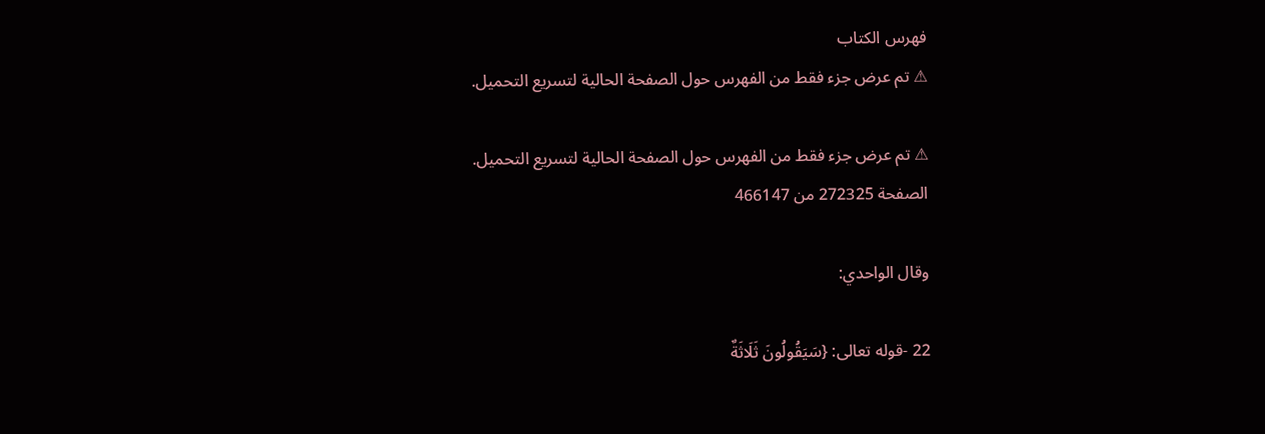فهرس الكتاب
⚠ تم عرض جزء فقط من الفهرس حول الصفحة الحالية لتسريع التحميل.

⚠ تم عرض جزء فقط من الفهرس حول الصفحة الحالية لتسريع التحميل.
الصفحة 272325 من 466147

وقال الواحدي:

22 -قوله تعالى: {سَيَقُولُونَ ثَلَاثَةٌ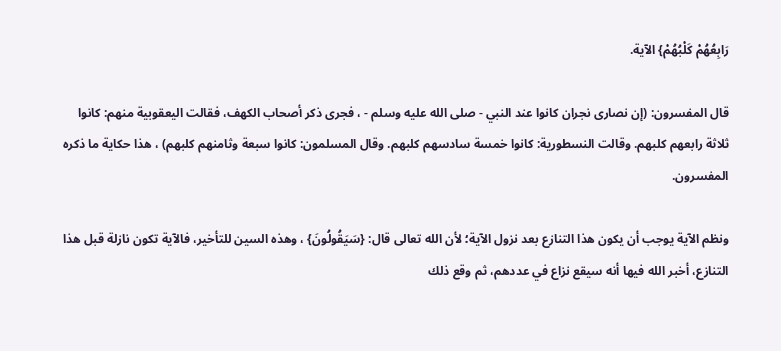رَابِعُهُمْ كَلْبُهُمْ} الآية.

قال المفسرون: (إن نصارى نجران كانوا عند النبي - صلى الله عليه وسلم - ، فجرى ذكر أصحاب الكهف، فقالت اليعقوبية منهم: كانوا ثلاثة رابعهم كلبهم. وقالت النسطورية: كانوا خمسة سادسهم كلبهم. وقال المسلمون: كانوا سبعة وثامنهم كلبهم) ، هذا حكاية ما ذكره المفسرون.

ونظم الآية يوجب أن يكون هذا التنازع بعد نزول الآية؛ لأن الله تعالى قال: {سَيَقُولُونَ} ، وهذه السين للتأخير، فالآية تكون نازلة قبل هذا التنازع، أخبر الله فيها أنه سيقع نزاع في عددهم، ثم وقع ذلك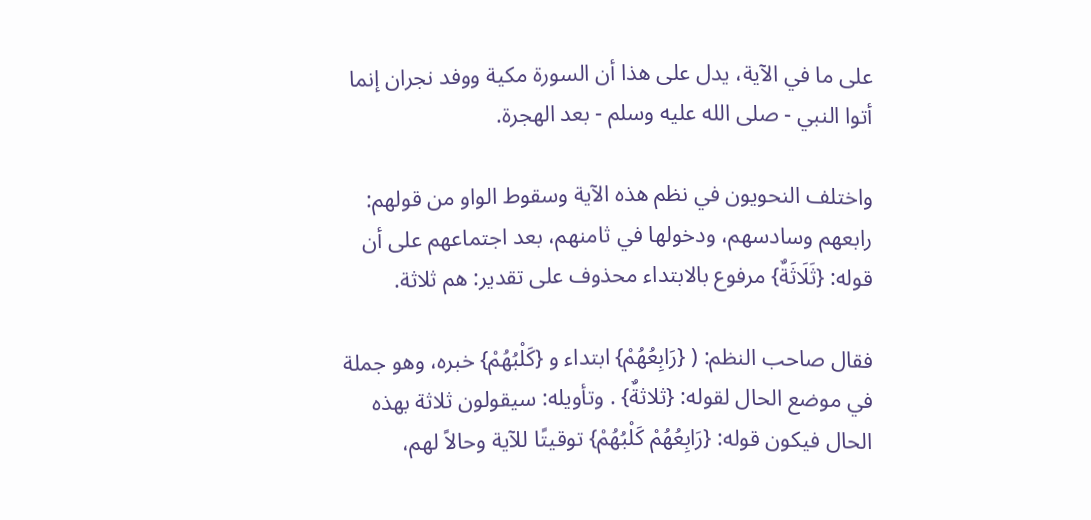على ما في الآية، يدل على هذا أن السورة مكية ووفد نجران إنما أتوا النبي - صلى الله عليه وسلم - بعد الهجرة.

واختلف النحويون في نظم هذه الآية وسقوط الواو من قولهم: رابعهم وسادسهم، ودخولها في ثامنهم، بعد اجتماعهم على أن قوله: {ثَلَاثَةٌ} مرفوع بالابتداء محذوف على تقدير: هم ثلاثة.

فقال صاحب النظم: ( {رَابِعُهُمْ} ابتداء و {كَلْبُهُمْ} خبره، وهو جملة في موضع الحال لقوله: {ثلاثةٌ} . وتأويله: سيقولون ثلاثة بهذه الحال فيكون قوله: {رَابِعُهُمْ كَلْبُهُمْ} توقيتًا للآية وحالاً لهم،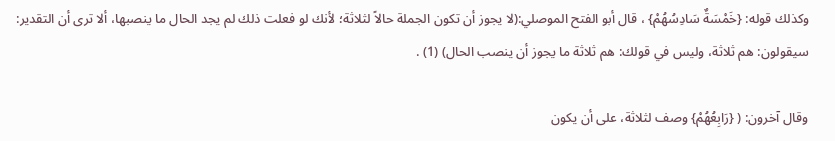وكذلك قوله: {خَمْسَةٌ سَادِسُهُمْ} ، قال أبو الفتح الموصلي:(لا يجوز أن تكون الجملة حالاً لثلاثة؛ لأنك لو فعلت ذلك لم يجد الحال ما ينصبها، ألا ترى أن التقدير: سيقولون: هم ثلاثة، وليس في قولك: هم ثلاثة ما يجوز أن ينصب الحال) (1) .

وقال آخرون: ( {رَابِعُهُمْ} وصف لثلاثة، على أن يكون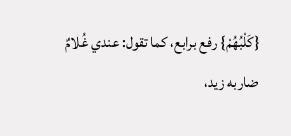{كَلْبُهُمْ} رفع برابع، كما تقول: عندي غُلامٌ ضاربه زيد،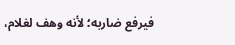فيرفع ضاربه؛ لأنه وهف لغلام،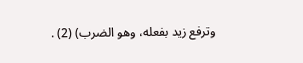وترفع زيد بفعله، وهو الضرب) (2) .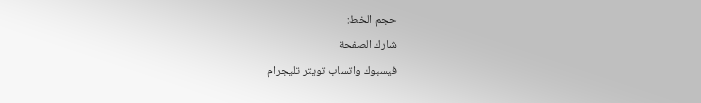حجم الخط:
شارك الصفحة
فيسبوك واتساب تويتر تليجرام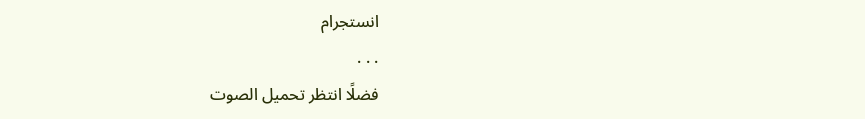انستجرام
. . .
فضلًا انتظر تحميل الصوت